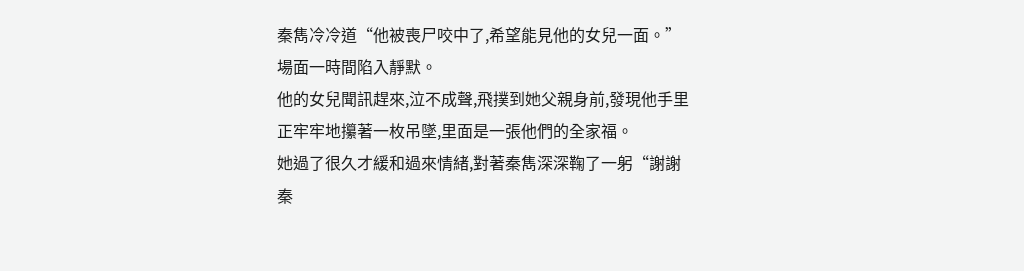秦雋冷冷道“他被喪尸咬中了,希望能見他的女兒一面。”
場面一時間陷入靜默。
他的女兒聞訊趕來,泣不成聲,飛撲到她父親身前,發現他手里正牢牢地攥著一枚吊墜,里面是一張他們的全家福。
她過了很久才緩和過來情緒,對著秦雋深深鞠了一躬“謝謝秦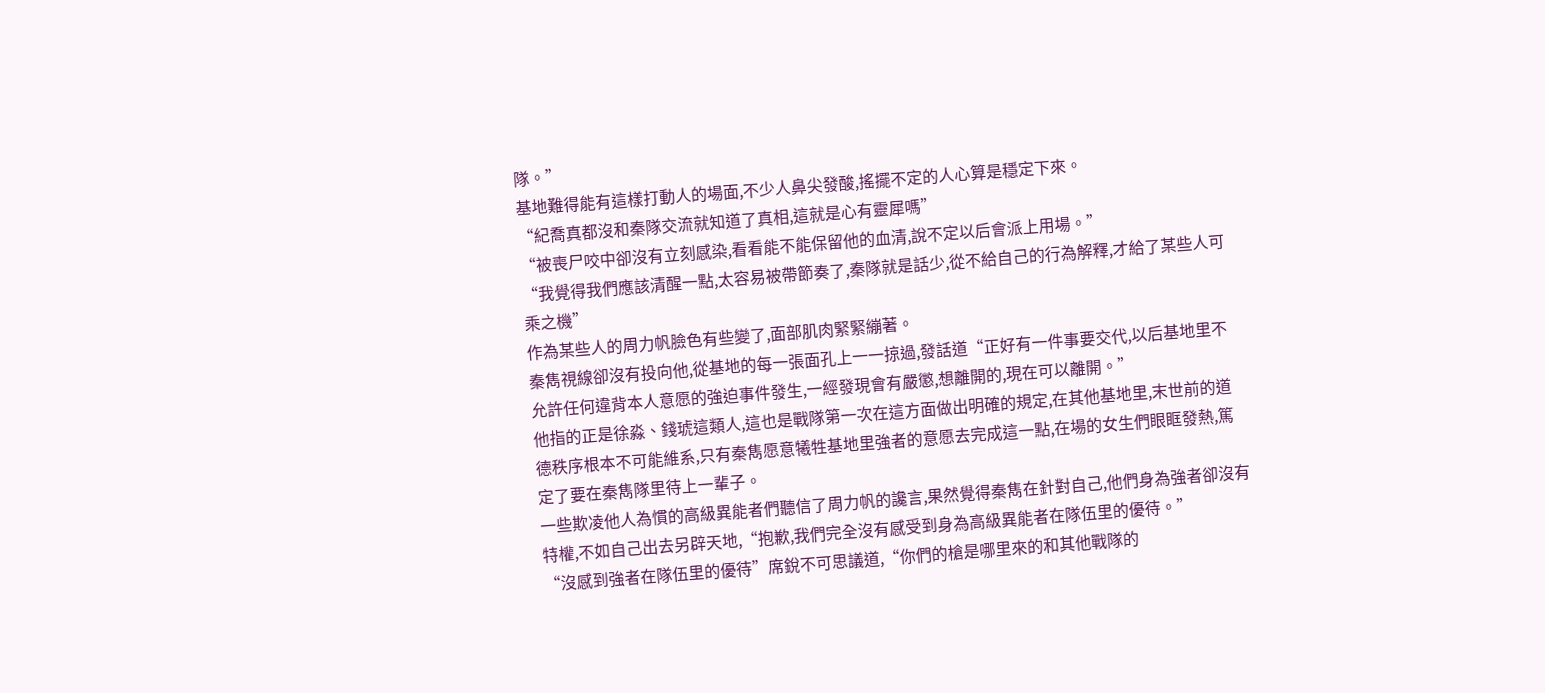隊。”
基地難得能有這樣打動人的場面,不少人鼻尖發酸,搖擺不定的人心算是穩定下來。
“紀喬真都沒和秦隊交流就知道了真相,這就是心有靈犀嗎”
“被喪尸咬中卻沒有立刻感染,看看能不能保留他的血清,說不定以后會派上用場。”
“我覺得我們應該清醒一點,太容易被帶節奏了,秦隊就是話少,從不給自己的行為解釋,才給了某些人可乘之機”
作為某些人的周力帆臉色有些變了,面部肌肉緊緊繃著。
秦雋視線卻沒有投向他,從基地的每一張面孔上一一掠過,發話道“正好有一件事要交代,以后基地里不允許任何違背本人意愿的強迫事件發生,一經發現會有嚴懲,想離開的,現在可以離開。”
他指的正是徐淼、錢琥這類人,這也是戰隊第一次在這方面做出明確的規定,在其他基地里,末世前的道德秩序根本不可能維系,只有秦雋愿意犧牲基地里強者的意愿去完成這一點,在場的女生們眼眶發熱,篤定了要在秦雋隊里待上一輩子。
一些欺凌他人為慣的高級異能者們聽信了周力帆的讒言,果然覺得秦雋在針對自己,他們身為強者卻沒有特權,不如自己出去另辟天地,“抱歉,我們完全沒有感受到身為高級異能者在隊伍里的優待。”
“沒感到強者在隊伍里的優待”席銳不可思議道,“你們的槍是哪里來的和其他戰隊的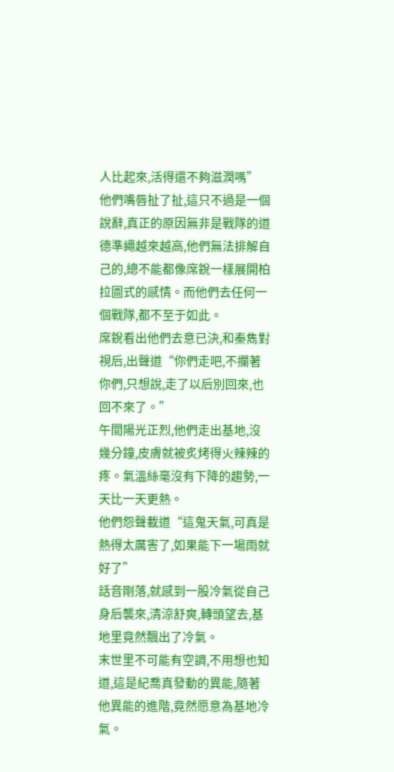人比起來,活得還不夠滋潤嗎”
他們嘴唇扯了扯,這只不過是一個說辭,真正的原因無非是戰隊的道德準繩越來越高,他們無法排解自己的,總不能都像席銳一樣展開柏拉圖式的感情。而他們去任何一個戰隊,都不至于如此。
席銳看出他們去意已決,和秦雋對視后,出聲道“你們走吧,不攔著你們,只想說,走了以后別回來,也回不來了。”
午間陽光正烈,他們走出基地,沒幾分鐘,皮膚就被炙烤得火辣辣的疼。氣溫絲毫沒有下降的趨勢,一天比一天更熱。
他們怨聲載道“這鬼天氣,可真是熱得太厲害了,如果能下一場雨就好了”
話音剛落,就感到一股冷氣從自己身后襲來,清涼舒爽,轉頭望去,基地里竟然飄出了冷氣。
末世里不可能有空調,不用想也知道,這是紀喬真發動的異能,隨著他異能的進階,竟然愿意為基地冷氣。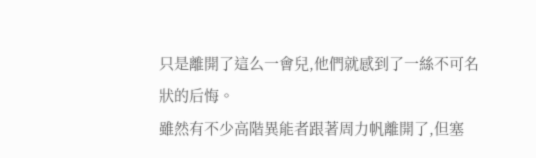只是離開了這么一會兒,他們就感到了一絲不可名狀的后悔。
雖然有不少高階異能者跟著周力帆離開了,但塞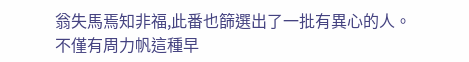翁失馬焉知非福,此番也篩選出了一批有異心的人。
不僅有周力帆這種早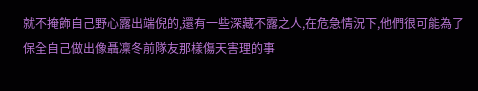就不掩飾自己野心露出端倪的,還有一些深藏不露之人,在危急情況下,他們很可能為了保全自己做出像聶凜冬前隊友那樣傷天害理的事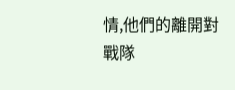情,他們的離開對戰隊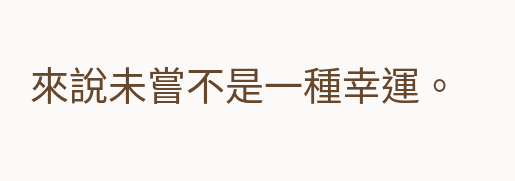來說未嘗不是一種幸運。